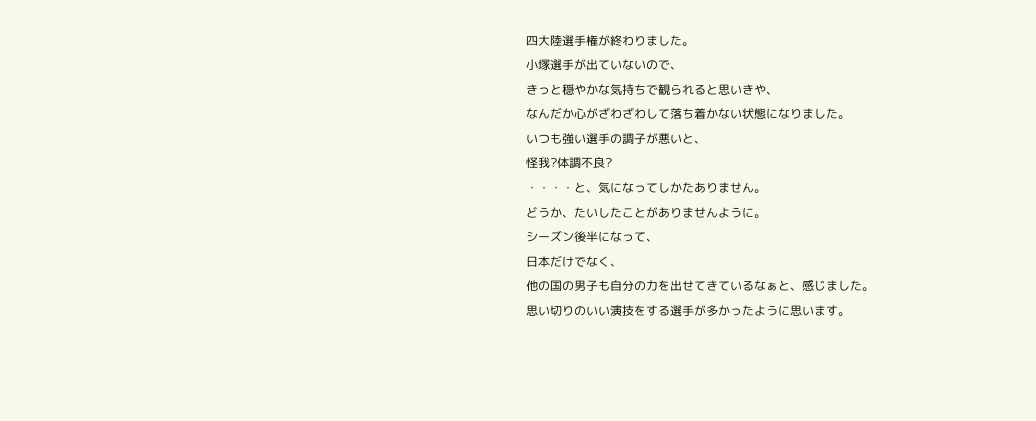四大陸選手権が終わりました。
小塚選手が出ていないので、
きっと穏やかな気持ちで観られると思いきや、
なんだか心がざわざわして落ち着かない状態になりました。
いつも強い選手の調子が悪いと、
怪我?体調不良?
・・・・と、気になってしかたありません。
どうか、たいしたことがありませんように。
シーズン後半になって、
日本だけでなく、
他の国の男子も自分の力を出せてきているなぁと、感じました。
思い切りのいい演技をする選手が多かったように思います。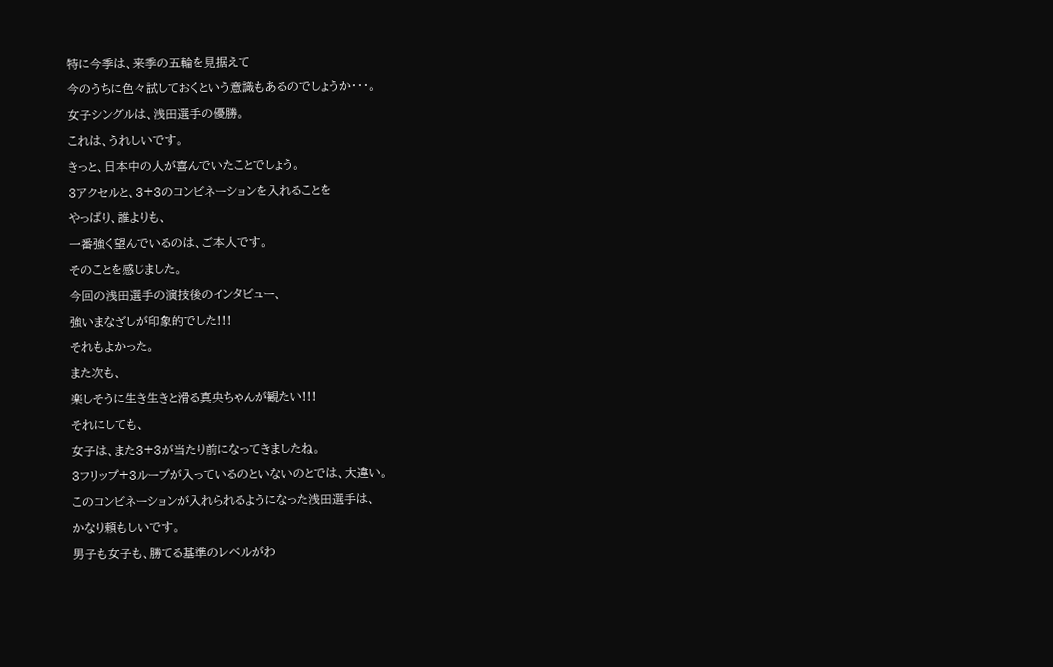特に今季は、来季の五輪を見据えて
今のうちに色々試しておくという意識もあるのでしょうか・・・。
女子シングルは、浅田選手の優勝。
これは、うれしいです。
きっと、日本中の人が喜んでいたことでしょう。
3アクセルと、3+3のコンビネーションを入れることを
やっぱり、誰よりも、
一番強く望んでいるのは、ご本人です。
そのことを感じました。
今回の浅田選手の演技後のインタビュー、
強いまなざしが印象的でした!!!
それもよかった。
また次も、
楽しそうに生き生きと滑る真央ちゃんが観たい!!!
それにしても、
女子は、また3+3が当たり前になってきましたね。
3フリップ+3ループが入っているのといないのとでは、大違い。
このコンビネーションが入れられるようになった浅田選手は、
かなり頼もしいです。
男子も女子も、勝てる基準のレベルがわ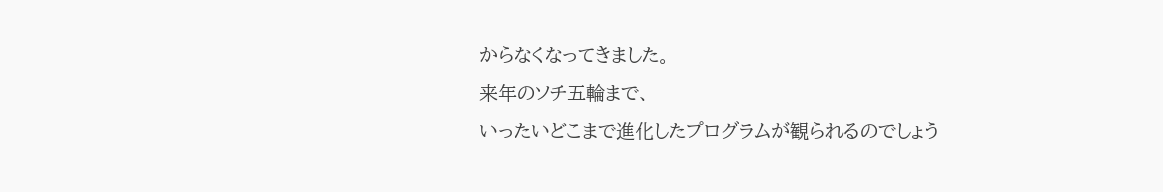からなくなってきました。
来年のソチ五輪まで、
いったいどこまで進化したプログラムが観られるのでしょう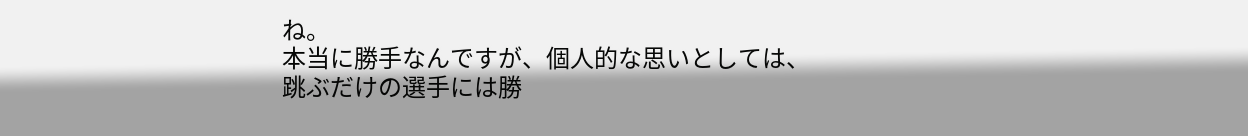ね。
本当に勝手なんですが、個人的な思いとしては、
跳ぶだけの選手には勝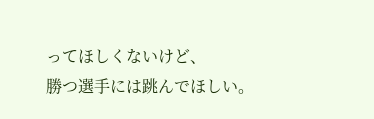ってほしくないけど、
勝つ選手には跳んでほしい。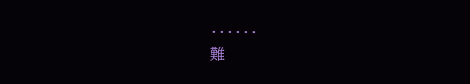・・・・・・
難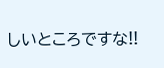しいところですな!!